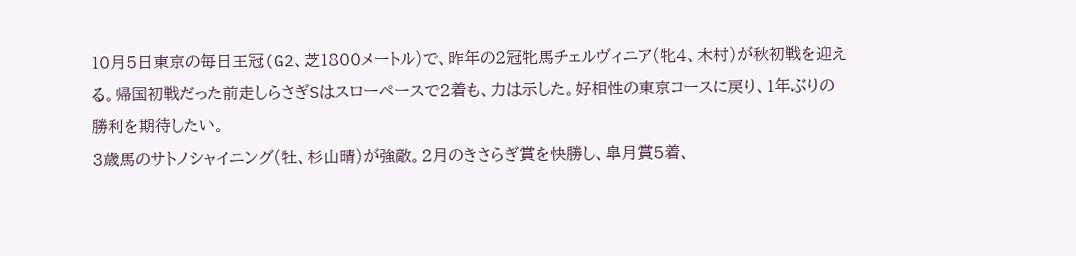10月5日東京の毎日王冠(G2、芝1800メートル)で、昨年の2冠牝馬チェルヴィニア(牝4、木村)が秋初戦を迎える。帰国初戦だった前走しらさぎSはスローペースで2着も、力は示した。好相性の東京コースに戻り、1年ぶりの勝利を期待したい。
3歳馬のサトノシャイニング(牡、杉山晴)が強敵。2月のきさらぎ賞を快勝し、皐月賞5着、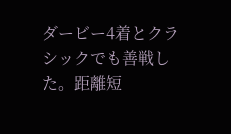ダービー4着とクラシックでも善戦した。距離短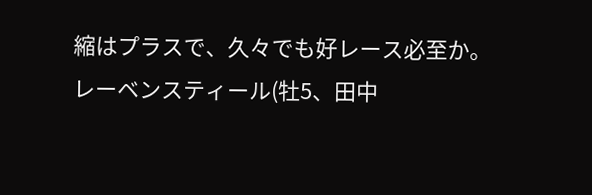縮はプラスで、久々でも好レース必至か。
レーベンスティール(牡5、田中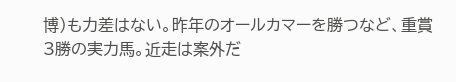博)も力差はない。昨年のオールカマーを勝つなど、重賞3勝の実力馬。近走は案外だ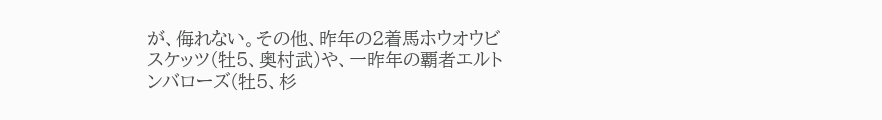が、侮れない。その他、昨年の2着馬ホウオウビスケッツ(牡5、奥村武)や、一昨年の覇者エルトンバローズ(牡5、杉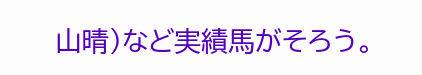山晴)など実績馬がそろう。